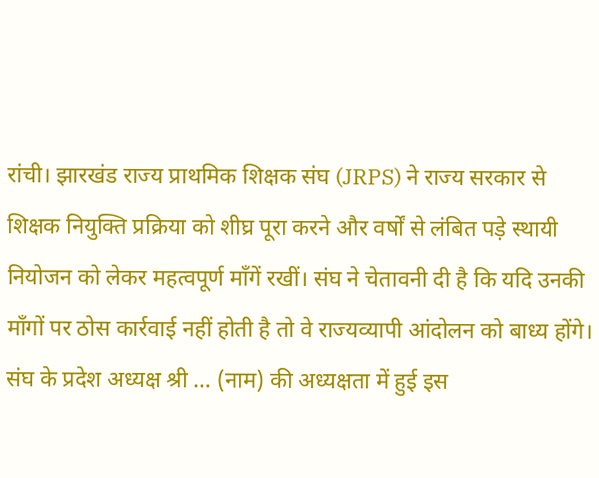रांची। झारखंड राज्य प्राथमिक शिक्षक संघ (JRPS) ने राज्य सरकार से शिक्षक नियुक्ति प्रक्रिया को शीघ्र पूरा करने और वर्षों से लंबित पड़े स्थायी नियोजन को लेकर महत्वपूर्ण माँगें रखीं। संघ ने चेतावनी दी है कि यदि उनकी माँगों पर ठोस कार्रवाई नहीं होती है तो वे राज्यव्यापी आंदोलन को बाध्य होंगे।
संघ के प्रदेश अध्यक्ष श्री … (नाम) की अध्यक्षता में हुई इस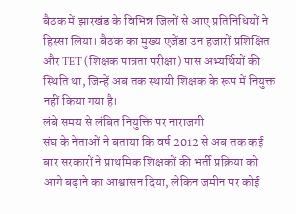बैठक में झारखंड के विभिन्न जिलों से आए प्रतिनिधियों ने हिस्सा लिया। बैठक का मुख्य एजेंडा उन हजारों प्रशिक्षित और TET (शिक्षक पात्रता परीक्षा) पास अभ्यर्थियों की स्थिति था, जिन्हें अब तक स्थायी शिक्षक के रूप में नियुक्त नहीं किया गया है।
लंबे समय से लंबित नियुक्ति पर नाराजगी
संघ के नेताओं ने बताया कि वर्ष 2012 से अब तक कई बार सरकारों ने प्राथमिक शिक्षकों की भर्ती प्रक्रिया को आगे बढ़ाने का आश्वासन दिया, लेकिन जमीन पर कोई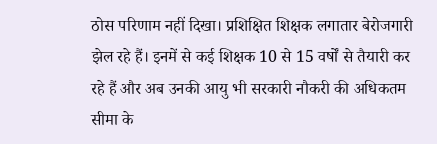ठोस परिणाम नहीं दिखा। प्रशिक्षित शिक्षक लगातार बेरोजगारी झेल रहे हैं। इनमें से कई शिक्षक 10 से 15 वर्षों से तैयारी कर रहे हैं और अब उनकी आयु भी सरकारी नौकरी की अधिकतम सीमा के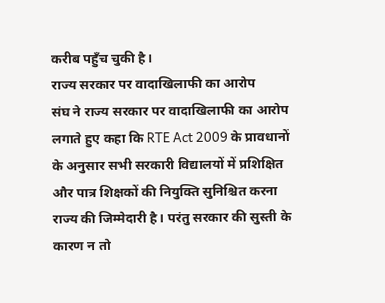करीब पहुँच चुकी है।
राज्य सरकार पर वादाखिलाफी का आरोप
संघ ने राज्य सरकार पर वादाखिलाफी का आरोप लगाते हुए कहा कि RTE Act 2009 के प्रावधानों के अनुसार सभी सरकारी विद्यालयों में प्रशिक्षित और पात्र शिक्षकों की नियुक्ति सुनिश्चित करना राज्य की जिम्मेदारी है। परंतु सरकार की सुस्ती के कारण न तो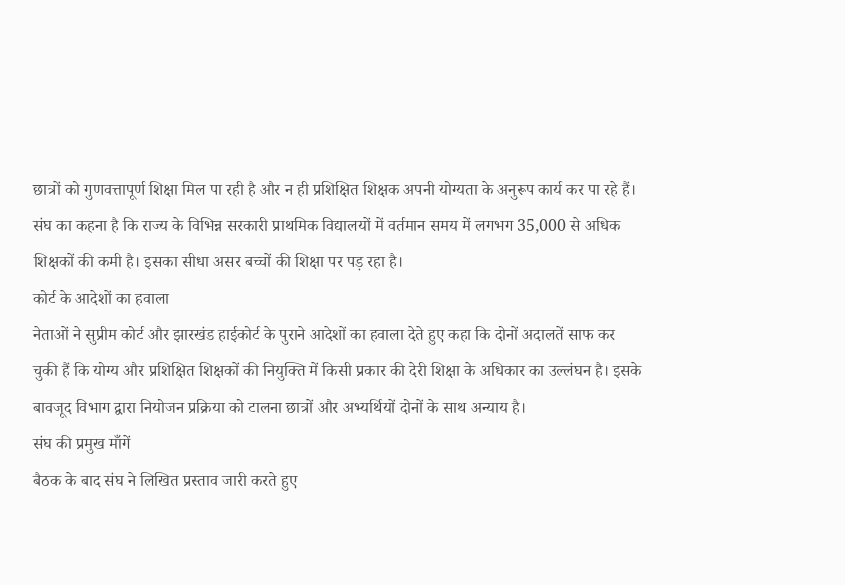छात्रों को गुणवत्तापूर्ण शिक्षा मिल पा रही है और न ही प्रशिक्षित शिक्षक अपनी योग्यता के अनुरूप कार्य कर पा रहे हैं।
संघ का कहना है कि राज्य के विभिन्न सरकारी प्राथमिक विद्यालयों में वर्तमान समय में लगभग 35,000 से अधिक शिक्षकों की कमी है। इसका सीधा असर बच्चों की शिक्षा पर पड़ रहा है।
कोर्ट के आदेशों का हवाला
नेताओं ने सुप्रीम कोर्ट और झारखंड हाईकोर्ट के पुराने आदेशों का हवाला देते हुए कहा कि दोनों अदालतें साफ कर चुकी हैं कि योग्य और प्रशिक्षित शिक्षकों की नियुक्ति में किसी प्रकार की देरी शिक्षा के अधिकार का उल्लंघन है। इसके बावजूद विभाग द्वारा नियोजन प्रक्रिया को टालना छात्रों और अभ्यर्थियों दोनों के साथ अन्याय है।
संघ की प्रमुख माँगें
बैठक के बाद संघ ने लिखित प्रस्ताव जारी करते हुए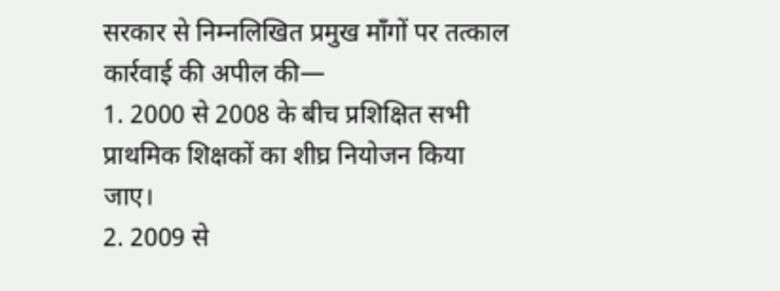सरकार से निम्नलिखित प्रमुख माँगों पर तत्काल कार्रवाई की अपील की—
1. 2000 से 2008 के बीच प्रशिक्षित सभी प्राथमिक शिक्षकों का शीघ्र नियोजन किया जाए।
2. 2009 से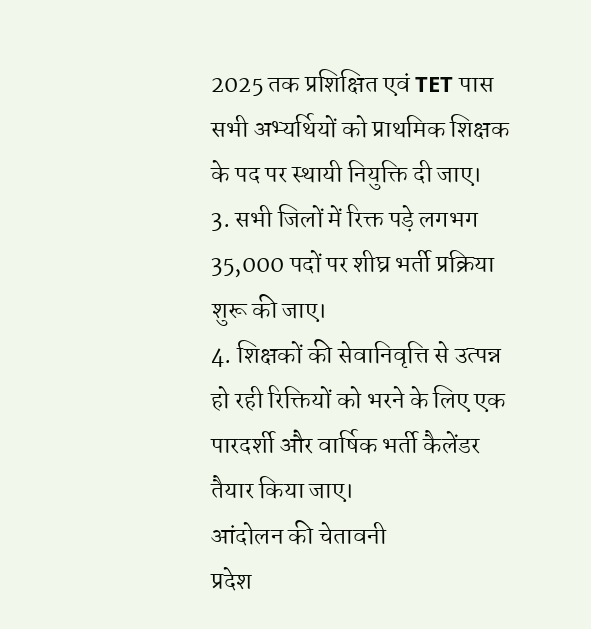2025 तक प्रशिक्षित एवं TET पास सभी अभ्यर्थियों को प्राथमिक शिक्षक के पद पर स्थायी नियुक्ति दी जाए।
3. सभी जिलों में रिक्त पड़े लगभग 35,000 पदों पर शीघ्र भर्ती प्रक्रिया शुरू की जाए।
4. शिक्षकों की सेवानिवृत्ति से उत्पन्न हो रही रिक्तियों को भरने के लिए एक पारदर्शी और वार्षिक भर्ती कैलेंडर तैयार किया जाए।
आंदोलन की चेतावनी
प्रदेश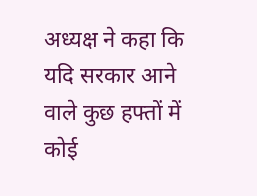अध्यक्ष ने कहा कि यदि सरकार आने वाले कुछ हफ्तों में कोई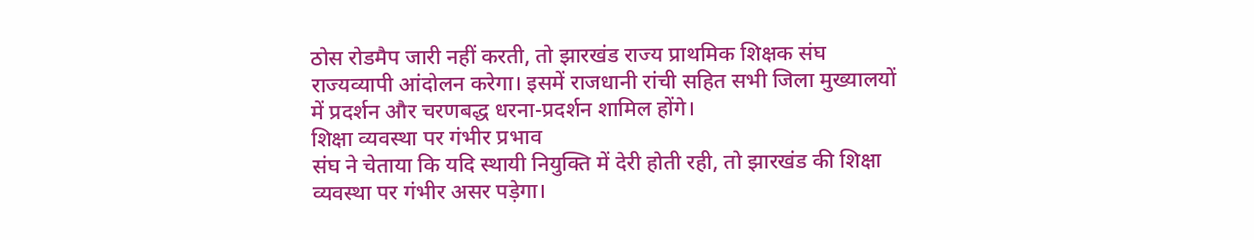ठोस रोडमैप जारी नहीं करती, तो झारखंड राज्य प्राथमिक शिक्षक संघ राज्यव्यापी आंदोलन करेगा। इसमें राजधानी रांची सहित सभी जिला मुख्यालयों में प्रदर्शन और चरणबद्ध धरना-प्रदर्शन शामिल होंगे।
शिक्षा व्यवस्था पर गंभीर प्रभाव
संघ ने चेताया कि यदि स्थायी नियुक्ति में देरी होती रही, तो झारखंड की शिक्षा व्यवस्था पर गंभीर असर पड़ेगा।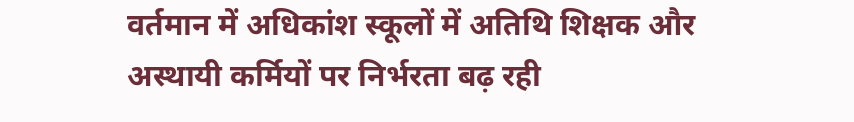वर्तमान में अधिकांश स्कूलों में अतिथि शिक्षक और अस्थायी कर्मियों पर निर्भरता बढ़ रही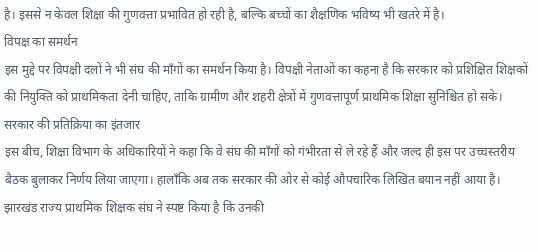है। इससे न केवल शिक्षा की गुणवत्ता प्रभावित हो रही है, बल्कि बच्चों का शैक्षणिक भविष्य भी खतरे में है।
विपक्ष का समर्थन
इस मुद्दे पर विपक्षी दलों ने भी संघ की माँगों का समर्थन किया है। विपक्षी नेताओं का कहना है कि सरकार को प्रशिक्षित शिक्षकों की नियुक्ति को प्राथमिकता देनी चाहिए, ताकि ग्रामीण और शहरी क्षेत्रों में गुणवत्तापूर्ण प्राथमिक शिक्षा सुनिश्चित हो सके।
सरकार की प्रतिक्रिया का इंतजार
इस बीच, शिक्षा विभाग के अधिकारियों ने कहा कि वे संघ की माँगों को गंभीरता से ले रहे हैं और जल्द ही इस पर उच्चस्तरीय बैठक बुलाकर निर्णय लिया जाएगा। हालाँकि अब तक सरकार की ओर से कोई औपचारिक लिखित बयान नहीं आया है।
झारखंड राज्य प्राथमिक शिक्षक संघ ने स्पष्ट किया है कि उनकी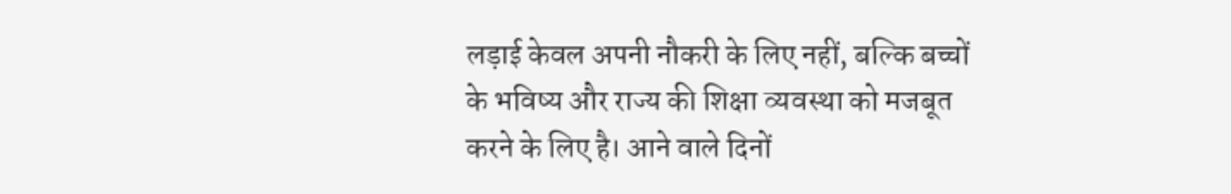लड़ाई केवल अपनी नौकरी के लिए नहीं, बल्कि बच्चों के भविष्य और राज्य की शिक्षा व्यवस्था को मजबूत करने के लिए है। आने वाले दिनों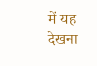में यह देखना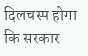दिलचस्प होगा कि सरकार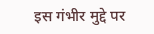इस गंभीर मुद्दे पर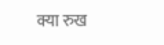क्या रुख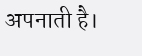अपनाती है।